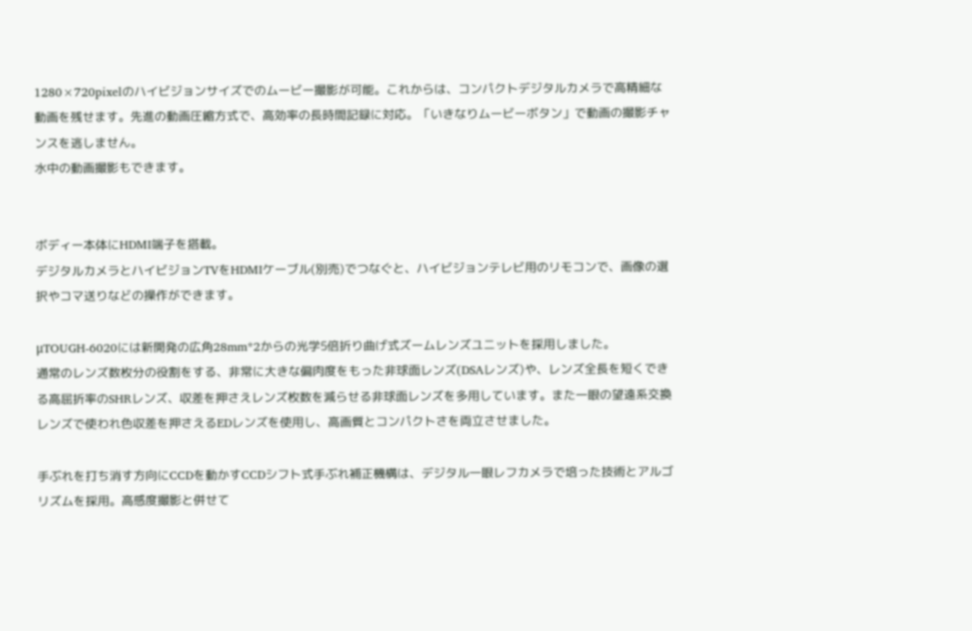1280×720pixelのハイビジョンサイズでのムービー撮影が可能。これからは、コンパクトデジタルカメラで高精細な動画を残せます。先進の動画圧縮方式で、高効率の長時間記録に対応。「いきなりムービーボタン」で動画の撮影チャンスを逃しません。
水中の動画撮影もできます。


ボディー本体にHDMI端子を搭載。
デジタルカメラとハイビジョンTVをHDMIケーブル(別売)でつなぐと、ハイビジョンテレビ用のリモコンで、画像の選択やコマ送りなどの操作ができます。

μTOUGH-6020には新開発の広角28mm*2からの光学5倍折り曲げ式ズームレンズユニットを採用しました。
通常のレンズ数枚分の役割をする、非常に大きな偏肉度をもった非球面レンズ(DSAレンズ)や、レンズ全長を短くできる高屈折率のSHRレンズ、収差を押さえレンズ枚数を減らせる非球面レンズを多用しています。また一眼の望遠系交換レンズで使われ色収差を押さえるEDレンズを使用し、高画質とコンパクトさを両立させました。

手ぶれを打ち消す方向にCCDを動かすCCDシフト式手ぶれ補正機構は、デジタル一眼レフカメラで培った技術とアルゴリズムを採用。高感度撮影と併せて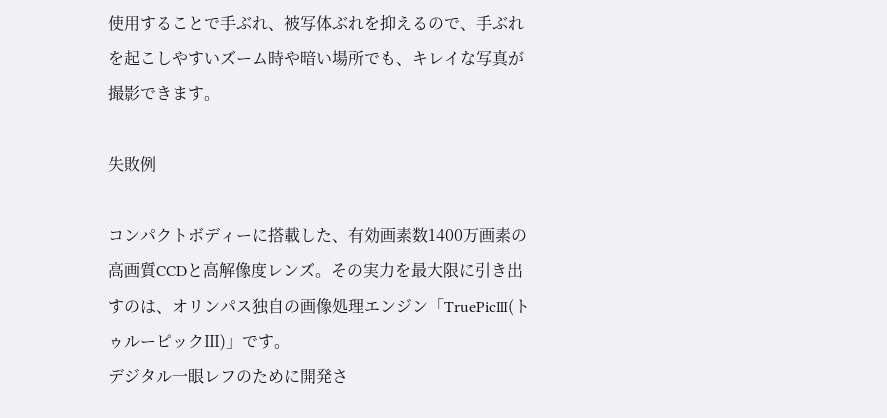使用することで手ぶれ、被写体ぶれを抑えるので、手ぶれを起こしやすいズーム時や暗い場所でも、キレイな写真が撮影できます。

失敗例

コンパクトボディーに搭載した、有効画素数1400万画素の高画質CCDと高解像度レンズ。その実力を最大限に引き出すのは、オリンパス独自の画像処理エンジン「TruePicⅢ(トゥルーピックⅢ)」です。
デジタル一眼レフのために開発さ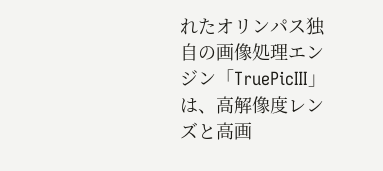れたオリンパス独自の画像処理エンジン「TruePicⅢ」は、高解像度レンズと高画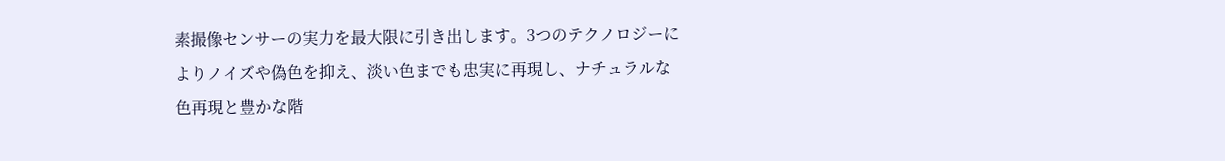素撮像センサーの実力を最大限に引き出します。3つのテクノロジーによりノイズや偽色を抑え、淡い色までも忠実に再現し、ナチュラルな色再現と豊かな階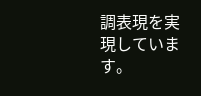調表現を実現しています。